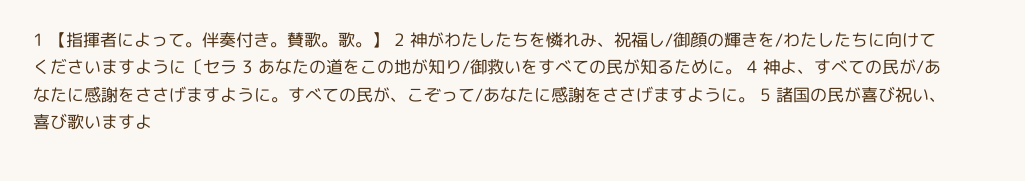1 【指揮者によって。伴奏付き。賛歌。歌。】 2 神がわたしたちを憐れみ、祝福し/御顔の輝きを/わたしたちに向けてくださいますように〔セラ 3 あなたの道をこの地が知り/御救いをすべての民が知るために。 4 神よ、すべての民が/あなたに感謝をささげますように。すべての民が、こぞって/あなたに感謝をささげますように。 5 諸国の民が喜び祝い、喜び歌いますよ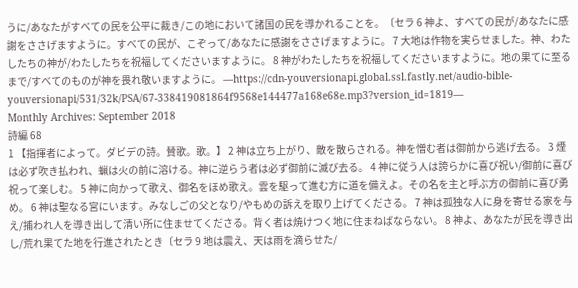うに/あなたがすべての民を公平に裁き/この地において諸国の民を導かれることを。〔セラ 6 神よ、すべての民が/あなたに感謝をささげますように。すべての民が、こぞって/あなたに感謝をささげますように。 7 大地は作物を実らせました。神、わたしたちの神が/わたしたちを祝福してくださいますように。 8 神がわたしたちを祝福してくださいますように。地の果てに至るまで/すべてのものが神を畏れ敬いますように。 —https://cdn-youversionapi.global.ssl.fastly.net/audio-bible-youversionapi/531/32k/PSA/67-338419081864f9568e144477a168e68e.mp3?version_id=1819—
Monthly Archives: September 2018
詩編 68
1 【指揮者によって。ダビデの詩。賛歌。歌。】 2 神は立ち上がり、敵を散らされる。神を憎む者は御前から逃げ去る。 3 煙は必ず吹き払われ、蝋は火の前に溶ける。神に逆らう者は必ず御前に滅び去る。 4 神に従う人は誇らかに喜び祝い/御前に喜び祝って楽しむ。 5 神に向かって歌え、御名をほめ歌え。雲を駆って進む方に道を備えよ。その名を主と呼ぶ方の御前に喜び勇め。 6 神は聖なる宮にいます。みなしごの父となり/やもめの訴えを取り上げてくださる。 7 神は孤独な人に身を寄せる家を与え/捕われ人を導き出して清い所に住ませてくださる。背く者は焼けつく地に住まねばならない。 8 神よ、あなたが民を導き出し/荒れ果てた地を行進されたとき〔セラ 9 地は震え、天は雨を滴らせた/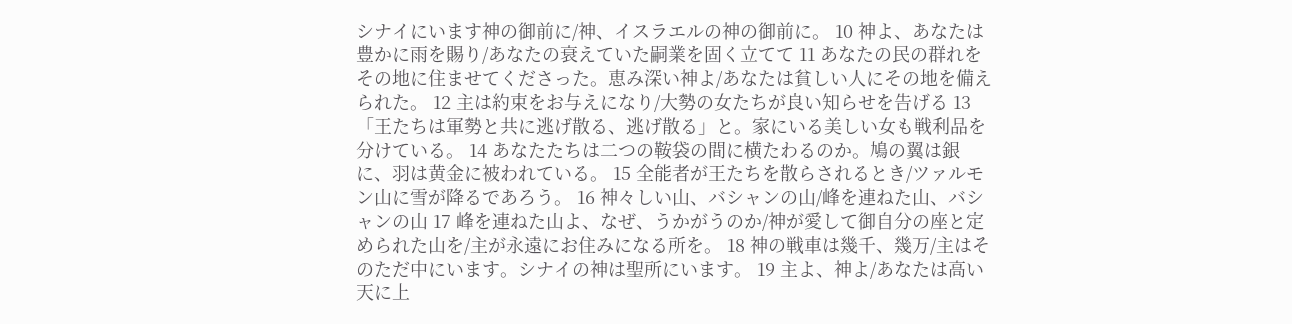シナイにいます神の御前に/神、イスラエルの神の御前に。 10 神よ、あなたは豊かに雨を賜り/あなたの衰えていた嗣業を固く立てて 11 あなたの民の群れをその地に住ませてくださった。恵み深い神よ/あなたは貧しい人にその地を備えられた。 12 主は約束をお与えになり/大勢の女たちが良い知らせを告げる 13 「王たちは軍勢と共に逃げ散る、逃げ散る」と。家にいる美しい女も戦利品を分けている。 14 あなたたちは二つの鞍袋の間に横たわるのか。鳩の翼は銀に、羽は黄金に被われている。 15 全能者が王たちを散らされるとき/ツァルモン山に雪が降るであろう。 16 神々しい山、バシャンの山/峰を連ねた山、バシャンの山 17 峰を連ねた山よ、なぜ、うかがうのか/神が愛して御自分の座と定められた山を/主が永遠にお住みになる所を。 18 神の戦車は幾千、幾万/主はそのただ中にいます。シナイの神は聖所にいます。 19 主よ、神よ/あなたは高い天に上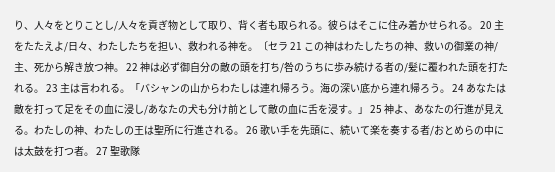り、人々をとりことし/人々を貢ぎ物として取り、背く者も取られる。彼らはそこに住み着かせられる。 20 主をたたえよ/日々、わたしたちを担い、救われる神を。〔セラ 21 この神はわたしたちの神、救いの御業の神/主、死から解き放つ神。 22 神は必ず御自分の敵の頭を打ち/咎のうちに歩み続ける者の/髪に覆われた頭を打たれる。 23 主は言われる。「バシャンの山からわたしは連れ帰ろう。海の深い底から連れ帰ろう。 24 あなたは敵を打って足をその血に浸し/あなたの犬も分け前として敵の血に舌を浸す。」 25 神よ、あなたの行進が見える。わたしの神、わたしの王は聖所に行進される。 26 歌い手を先頭に、続いて楽を奏する者/おとめらの中には太鼓を打つ者。 27 聖歌隊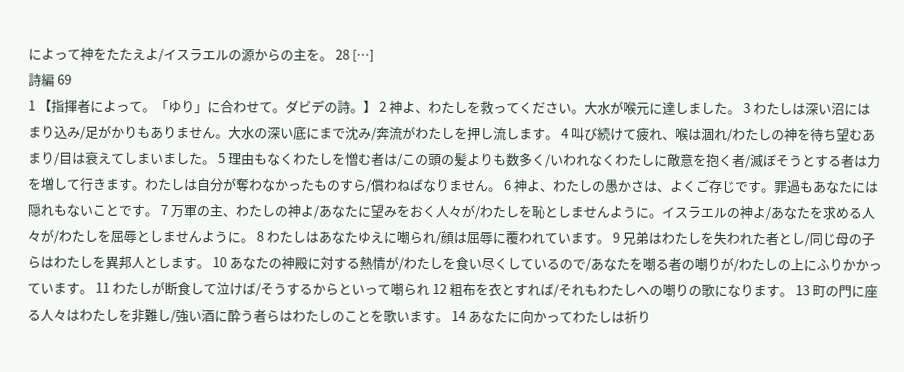によって神をたたえよ/イスラエルの源からの主を。 28 […]
詩編 69
1 【指揮者によって。「ゆり」に合わせて。ダビデの詩。】 2 神よ、わたしを救ってください。大水が喉元に達しました。 3 わたしは深い沼にはまり込み/足がかりもありません。大水の深い底にまで沈み/奔流がわたしを押し流します。 4 叫び続けて疲れ、喉は涸れ/わたしの神を待ち望むあまり/目は衰えてしまいました。 5 理由もなくわたしを憎む者は/この頭の髪よりも数多く/いわれなくわたしに敵意を抱く者/滅ぼそうとする者は力を増して行きます。わたしは自分が奪わなかったものすら/償わねばなりません。 6 神よ、わたしの愚かさは、よくご存じです。罪過もあなたには隠れもないことです。 7 万軍の主、わたしの神よ/あなたに望みをおく人々が/わたしを恥としませんように。イスラエルの神よ/あなたを求める人々が/わたしを屈辱としませんように。 8 わたしはあなたゆえに嘲られ/顔は屈辱に覆われています。 9 兄弟はわたしを失われた者とし/同じ母の子らはわたしを異邦人とします。 10 あなたの神殿に対する熱情が/わたしを食い尽くしているので/あなたを嘲る者の嘲りが/わたしの上にふりかかっています。 11 わたしが断食して泣けば/そうするからといって嘲られ 12 粗布を衣とすれば/それもわたしへの嘲りの歌になります。 13 町の門に座る人々はわたしを非難し/強い酒に酔う者らはわたしのことを歌います。 14 あなたに向かってわたしは祈り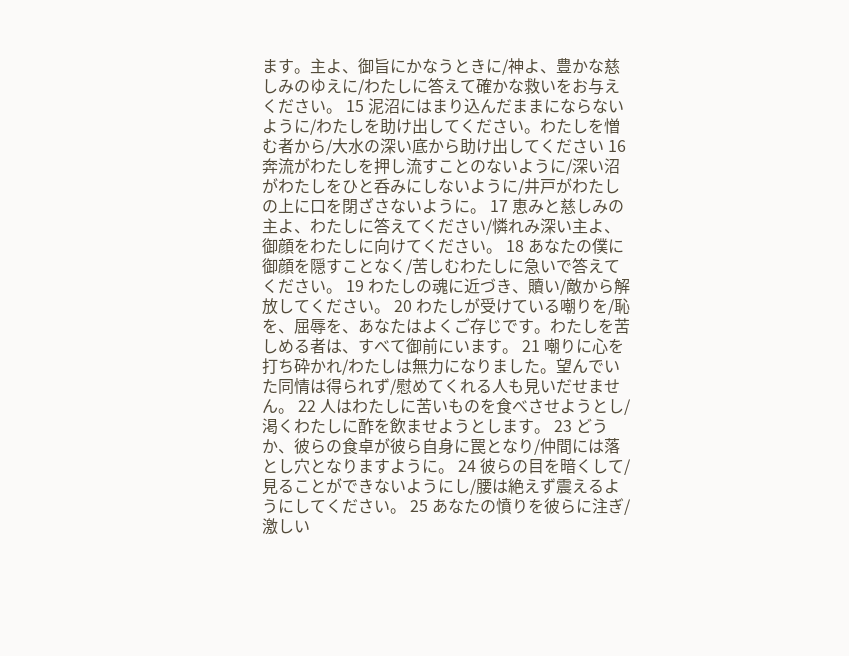ます。主よ、御旨にかなうときに/神よ、豊かな慈しみのゆえに/わたしに答えて確かな救いをお与えください。 15 泥沼にはまり込んだままにならないように/わたしを助け出してください。わたしを憎む者から/大水の深い底から助け出してください 16 奔流がわたしを押し流すことのないように/深い沼がわたしをひと呑みにしないように/井戸がわたしの上に口を閉ざさないように。 17 恵みと慈しみの主よ、わたしに答えてください/憐れみ深い主よ、御顔をわたしに向けてください。 18 あなたの僕に御顔を隠すことなく/苦しむわたしに急いで答えてください。 19 わたしの魂に近づき、贖い/敵から解放してください。 20 わたしが受けている嘲りを/恥を、屈辱を、あなたはよくご存じです。わたしを苦しめる者は、すべて御前にいます。 21 嘲りに心を打ち砕かれ/わたしは無力になりました。望んでいた同情は得られず/慰めてくれる人も見いだせません。 22 人はわたしに苦いものを食べさせようとし/渇くわたしに酢を飲ませようとします。 23 どうか、彼らの食卓が彼ら自身に罠となり/仲間には落とし穴となりますように。 24 彼らの目を暗くして/見ることができないようにし/腰は絶えず震えるようにしてください。 25 あなたの憤りを彼らに注ぎ/激しい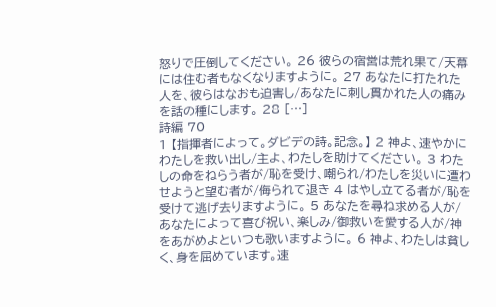怒りで圧倒してください。 26 彼らの宿営は荒れ果て/天幕には住む者もなくなりますように。 27 あなたに打たれた人を、彼らはなおも迫害し/あなたに刺し貫かれた人の痛みを話の種にします。 28 […]
詩編 70
1 【指揮者によって。ダビデの詩。記念。】 2 神よ、速やかにわたしを救い出し/主よ、わたしを助けてください。 3 わたしの命をねらう者が/恥を受け、嘲られ/わたしを災いに遭わせようと望む者が/侮られて退き 4 はやし立てる者が/恥を受けて逃げ去りますように。 5 あなたを尋ね求める人が/あなたによって喜び祝い、楽しみ/御救いを愛する人が/神をあがめよといつも歌いますように。 6 神よ、わたしは貧しく、身を屈めています。速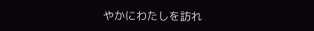やかにわたしを訪れ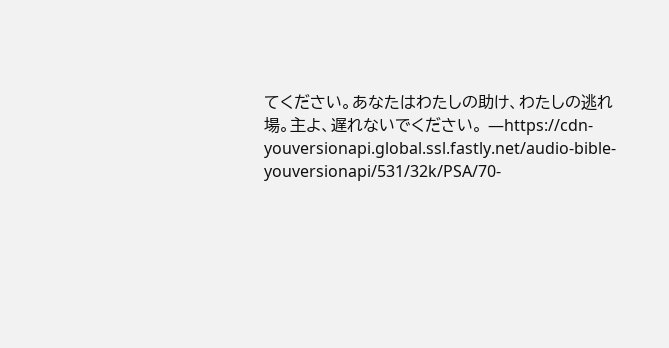てください。あなたはわたしの助け、わたしの逃れ場。主よ、遅れないでください。 —https://cdn-youversionapi.global.ssl.fastly.net/audio-bible-youversionapi/531/32k/PSA/70-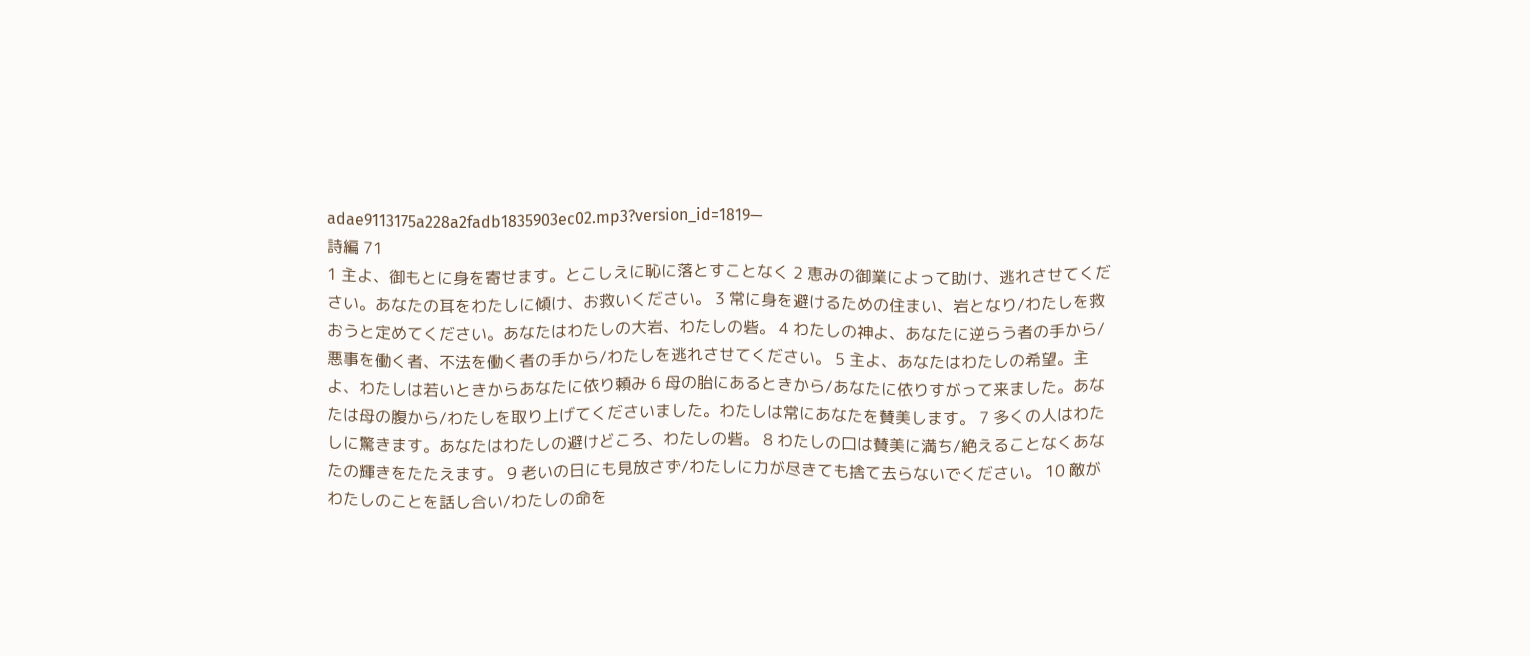adae9113175a228a2fadb1835903ec02.mp3?version_id=1819—
詩編 71
1 主よ、御もとに身を寄せます。とこしえに恥に落とすことなく 2 恵みの御業によって助け、逃れさせてください。あなたの耳をわたしに傾け、お救いください。 3 常に身を避けるための住まい、岩となり/わたしを救おうと定めてください。あなたはわたしの大岩、わたしの砦。 4 わたしの神よ、あなたに逆らう者の手から/悪事を働く者、不法を働く者の手から/わたしを逃れさせてください。 5 主よ、あなたはわたしの希望。主よ、わたしは若いときからあなたに依り頼み 6 母の胎にあるときから/あなたに依りすがって来ました。あなたは母の腹から/わたしを取り上げてくださいました。わたしは常にあなたを賛美します。 7 多くの人はわたしに驚きます。あなたはわたしの避けどころ、わたしの砦。 8 わたしの口は賛美に満ち/絶えることなくあなたの輝きをたたえます。 9 老いの日にも見放さず/わたしに力が尽きても捨て去らないでください。 10 敵がわたしのことを話し合い/わたしの命を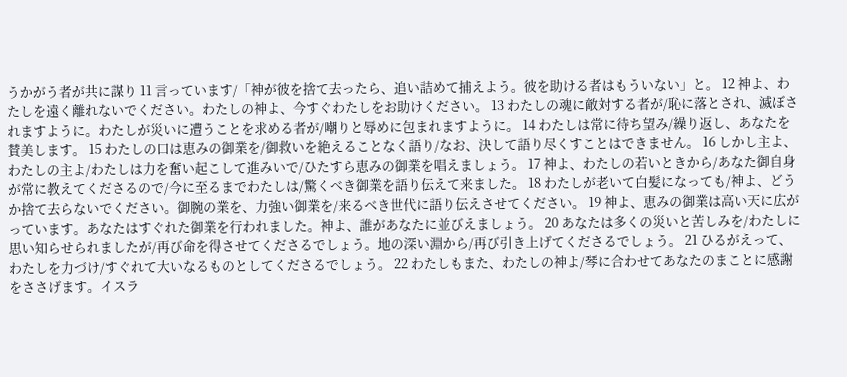うかがう者が共に謀り 11 言っています/「神が彼を捨て去ったら、追い詰めて捕えよう。彼を助ける者はもういない」と。 12 神よ、わたしを遠く離れないでください。わたしの神よ、今すぐわたしをお助けください。 13 わたしの魂に敵対する者が/恥に落とされ、滅ぼされますように。わたしが災いに遭うことを求める者が/嘲りと辱めに包まれますように。 14 わたしは常に待ち望み/繰り返し、あなたを賛美します。 15 わたしの口は恵みの御業を/御救いを絶えることなく語り/なお、決して語り尽くすことはできません。 16 しかし主よ、わたしの主よ/わたしは力を奮い起こして進みいで/ひたすら恵みの御業を唱えましょう。 17 神よ、わたしの若いときから/あなた御自身が常に教えてくださるので/今に至るまでわたしは/驚くべき御業を語り伝えて来ました。 18 わたしが老いて白髪になっても/神よ、どうか捨て去らないでください。御腕の業を、力強い御業を/来るべき世代に語り伝えさせてください。 19 神よ、恵みの御業は高い天に広がっています。あなたはすぐれた御業を行われました。神よ、誰があなたに並びえましょう。 20 あなたは多くの災いと苦しみを/わたしに思い知らせられましたが/再び命を得させてくださるでしょう。地の深い淵から/再び引き上げてくださるでしょう。 21 ひるがえって、わたしを力づけ/すぐれて大いなるものとしてくださるでしょう。 22 わたしもまた、わたしの神よ/琴に合わせてあなたのまことに感謝をささげます。イスラ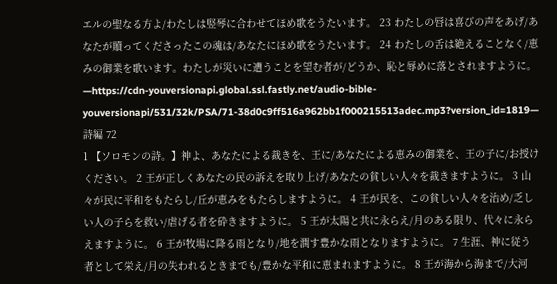エルの聖なる方よ/わたしは竪琴に合わせてほめ歌をうたいます。 23 わたしの唇は喜びの声をあげ/あなたが贖ってくださったこの魂は/あなたにほめ歌をうたいます。 24 わたしの舌は絶えることなく/恵みの御業を歌います。わたしが災いに遭うことを望む者が/どうか、恥と辱めに落とされますように。 —https://cdn-youversionapi.global.ssl.fastly.net/audio-bible-youversionapi/531/32k/PSA/71-38d0c9ff516a962bb1f000215513adec.mp3?version_id=1819—
詩編 72
1 【ソロモンの詩。】神よ、あなたによる裁きを、王に/あなたによる恵みの御業を、王の子に/お授けください。 2 王が正しくあなたの民の訴えを取り上げ/あなたの貧しい人々を裁きますように。 3 山々が民に平和をもたらし/丘が恵みをもたらしますように。 4 王が民を、この貧しい人々を治め/乏しい人の子らを救い/虐げる者を砕きますように。 5 王が太陽と共に永らえ/月のある限り、代々に永らえますように。 6 王が牧場に降る雨となり/地を潤す豊かな雨となりますように。 7 生涯、神に従う者として栄え/月の失われるときまでも/豊かな平和に恵まれますように。 8 王が海から海まで/大河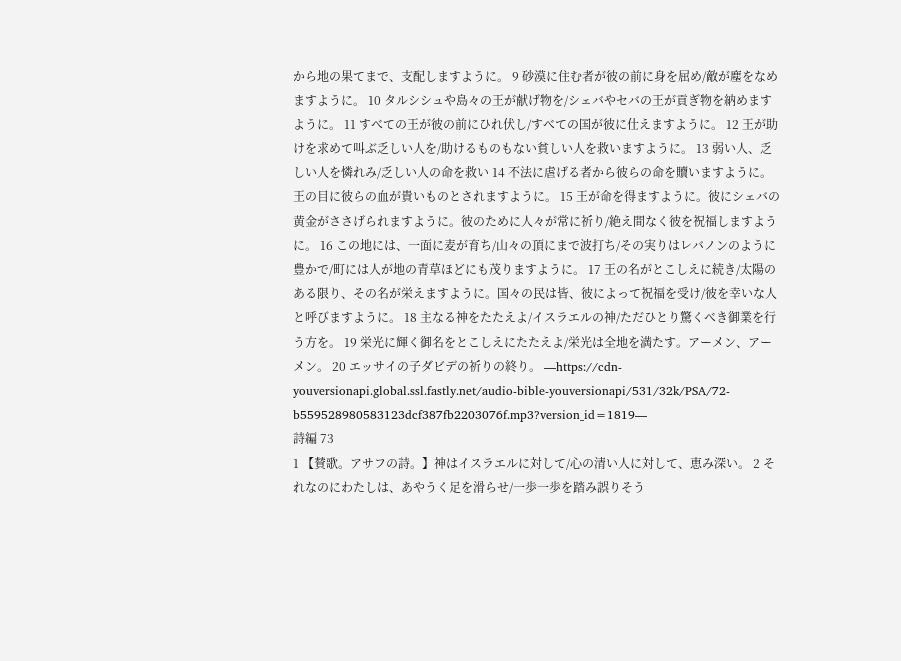から地の果てまで、支配しますように。 9 砂漠に住む者が彼の前に身を屈め/敵が塵をなめますように。 10 タルシシュや島々の王が献げ物を/シェバやセバの王が貢ぎ物を納めますように。 11 すべての王が彼の前にひれ伏し/すべての国が彼に仕えますように。 12 王が助けを求めて叫ぶ乏しい人を/助けるものもない貧しい人を救いますように。 13 弱い人、乏しい人を憐れみ/乏しい人の命を救い 14 不法に虐げる者から彼らの命を贖いますように。王の目に彼らの血が貴いものとされますように。 15 王が命を得ますように。彼にシェバの黄金がささげられますように。彼のために人々が常に祈り/絶え間なく彼を祝福しますように。 16 この地には、一面に麦が育ち/山々の頂にまで波打ち/その実りはレバノンのように豊かで/町には人が地の青草ほどにも茂りますように。 17 王の名がとこしえに続き/太陽のある限り、その名が栄えますように。国々の民は皆、彼によって祝福を受け/彼を幸いな人と呼びますように。 18 主なる神をたたえよ/イスラエルの神/ただひとり驚くべき御業を行う方を。 19 栄光に輝く御名をとこしえにたたえよ/栄光は全地を満たす。アーメン、アーメン。 20 エッサイの子ダビデの祈りの終り。 —https://cdn-youversionapi.global.ssl.fastly.net/audio-bible-youversionapi/531/32k/PSA/72-b559528980583123dcf387fb2203076f.mp3?version_id=1819—
詩編 73
1 【賛歌。アサフの詩。】神はイスラエルに対して/心の清い人に対して、恵み深い。 2 それなのにわたしは、あやうく足を滑らせ/一歩一歩を踏み誤りそう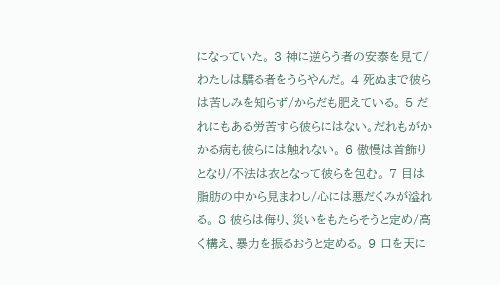になっていた。 3 神に逆らう者の安泰を見て/わたしは驕る者をうらやんだ。 4 死ぬまで彼らは苦しみを知らず/からだも肥えている。 5 だれにもある労苦すら彼らにはない。だれもがかかる病も彼らには触れない。 6 傲慢は首飾りとなり/不法は衣となって彼らを包む。 7 目は脂肪の中から見まわし/心には悪だくみが溢れる。 8 彼らは侮り、災いをもたらそうと定め/高く構え、暴力を振るおうと定める。 9 口を天に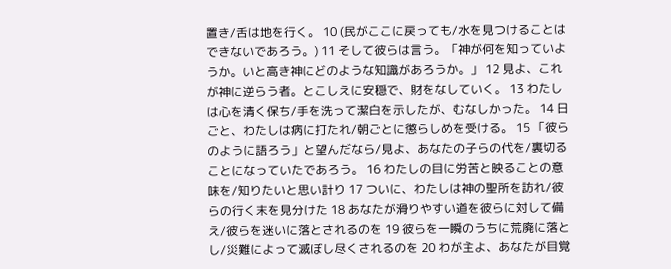置き/舌は地を行く。 10 (民がここに戻っても/水を見つけることはできないであろう。) 11 そして彼らは言う。「神が何を知っていようか。いと高き神にどのような知識があろうか。」 12 見よ、これが神に逆らう者。とこしえに安穏で、財をなしていく。 13 わたしは心を清く保ち/手を洗って潔白を示したが、むなしかった。 14 日ごと、わたしは病に打たれ/朝ごとに懲らしめを受ける。 15 「彼らのように語ろう」と望んだなら/見よ、あなたの子らの代を/裏切ることになっていたであろう。 16 わたしの目に労苦と映ることの意味を/知りたいと思い計り 17 ついに、わたしは神の聖所を訪れ/彼らの行く末を見分けた 18 あなたが滑りやすい道を彼らに対して備え/彼らを迷いに落とされるのを 19 彼らを一瞬のうちに荒廃に落とし/災難によって滅ぼし尽くされるのを 20 わが主よ、あなたが目覚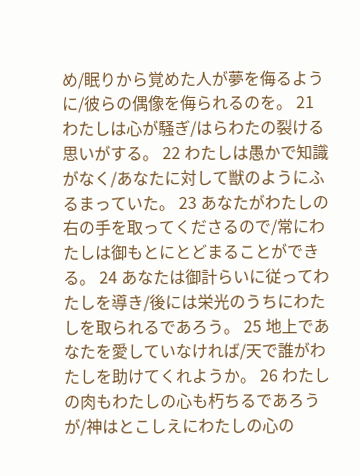め/眠りから覚めた人が夢を侮るように/彼らの偶像を侮られるのを。 21 わたしは心が騒ぎ/はらわたの裂ける思いがする。 22 わたしは愚かで知識がなく/あなたに対して獣のようにふるまっていた。 23 あなたがわたしの右の手を取ってくださるので/常にわたしは御もとにとどまることができる。 24 あなたは御計らいに従ってわたしを導き/後には栄光のうちにわたしを取られるであろう。 25 地上であなたを愛していなければ/天で誰がわたしを助けてくれようか。 26 わたしの肉もわたしの心も朽ちるであろうが/神はとこしえにわたしの心の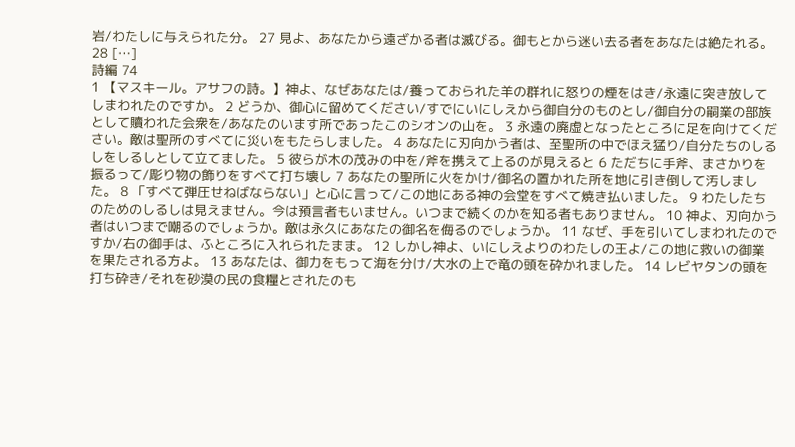岩/わたしに与えられた分。 27 見よ、あなたから遠ざかる者は滅びる。御もとから迷い去る者をあなたは絶たれる。 28 […]
詩編 74
1 【マスキール。アサフの詩。】神よ、なぜあなたは/養っておられた羊の群れに怒りの煙をはき/永遠に突き放してしまわれたのですか。 2 どうか、御心に留めてください/すでにいにしえから御自分のものとし/御自分の嗣業の部族として贖われた会衆を/あなたのいます所であったこのシオンの山を。 3 永遠の廃虚となったところに足を向けてください。敵は聖所のすべてに災いをもたらしました。 4 あなたに刃向かう者は、至聖所の中でほえ猛り/自分たちのしるしをしるしとして立てました。 5 彼らが木の茂みの中を/斧を携えて上るのが見えると 6 ただちに手斧、まさかりを振るって/彫り物の飾りをすべて打ち壊し 7 あなたの聖所に火をかけ/御名の置かれた所を地に引き倒して汚しました。 8 「すべて弾圧せねばならない」と心に言って/この地にある神の会堂をすべて焼き払いました。 9 わたしたちのためのしるしは見えません。今は預言者もいません。いつまで続くのかを知る者もありません。 10 神よ、刃向かう者はいつまで嘲るのでしょうか。敵は永久にあなたの御名を侮るのでしょうか。 11 なぜ、手を引いてしまわれたのですか/右の御手は、ふところに入れられたまま。 12 しかし神よ、いにしえよりのわたしの王よ/この地に救いの御業を果たされる方よ。 13 あなたは、御力をもって海を分け/大水の上で竜の頭を砕かれました。 14 レビヤタンの頭を打ち砕き/それを砂漠の民の食糧とされたのも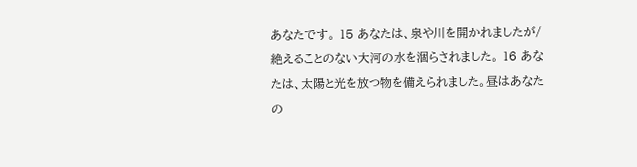あなたです。 15 あなたは、泉や川を開かれましたが/絶えることのない大河の水を涸らされました。 16 あなたは、太陽と光を放つ物を備えられました。昼はあなたの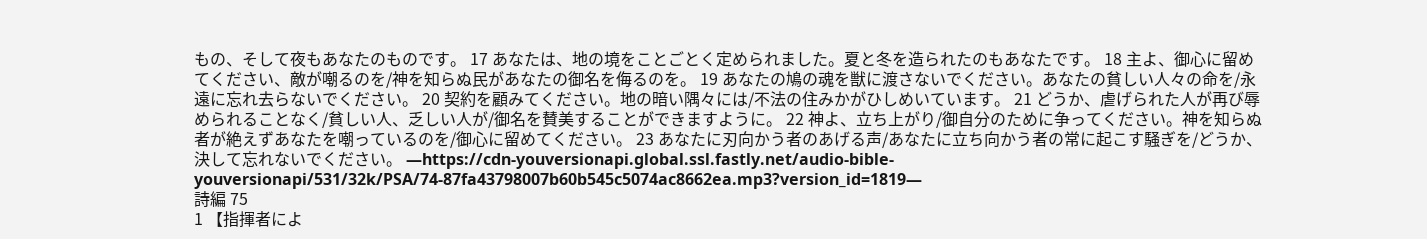もの、そして夜もあなたのものです。 17 あなたは、地の境をことごとく定められました。夏と冬を造られたのもあなたです。 18 主よ、御心に留めてください、敵が嘲るのを/神を知らぬ民があなたの御名を侮るのを。 19 あなたの鳩の魂を獣に渡さないでください。あなたの貧しい人々の命を/永遠に忘れ去らないでください。 20 契約を顧みてください。地の暗い隅々には/不法の住みかがひしめいています。 21 どうか、虐げられた人が再び辱められることなく/貧しい人、乏しい人が/御名を賛美することができますように。 22 神よ、立ち上がり/御自分のために争ってください。神を知らぬ者が絶えずあなたを嘲っているのを/御心に留めてください。 23 あなたに刃向かう者のあげる声/あなたに立ち向かう者の常に起こす騒ぎを/どうか、決して忘れないでください。 —https://cdn-youversionapi.global.ssl.fastly.net/audio-bible-youversionapi/531/32k/PSA/74-87fa43798007b60b545c5074ac8662ea.mp3?version_id=1819—
詩編 75
1 【指揮者によ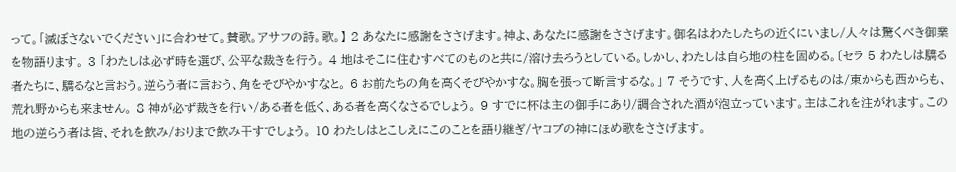って。「滅ぼさないでください」に合わせて。賛歌。アサフの詩。歌。】 2 あなたに感謝をささげます。神よ、あなたに感謝をささげます。御名はわたしたちの近くにいまし/人々は驚くべき御業を物語ります。 3 「わたしは必ず時を選び、公平な裁きを行う。 4 地はそこに住むすべてのものと共に/溶け去ろうとしている。しかし、わたしは自ら地の柱を固める。〔セラ 5 わたしは驕る者たちに、驕るなと言おう。逆らう者に言おう、角をそびやかすなと。 6 お前たちの角を高くそびやかすな。胸を張って断言するな。」 7 そうです、人を高く上げるものは/東からも西からも、荒れ野からも来ません。 8 神が必ず裁きを行い/ある者を低く、ある者を高くなさるでしょう。 9 すでに杯は主の御手にあり/調合された酒が泡立っています。主はこれを注がれます。この地の逆らう者は皆、それを飲み/おりまで飲み干すでしょう。 10 わたしはとこしえにこのことを語り継ぎ/ヤコブの神にほめ歌をささげます。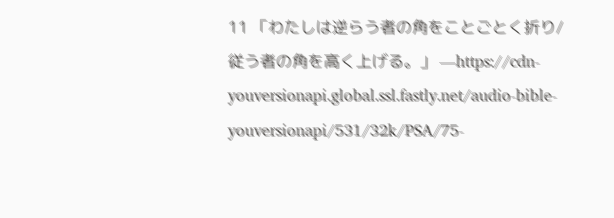11 「わたしは逆らう者の角をことごとく折り/従う者の角を高く上げる。」 —https://cdn-youversionapi.global.ssl.fastly.net/audio-bible-youversionapi/531/32k/PSA/75-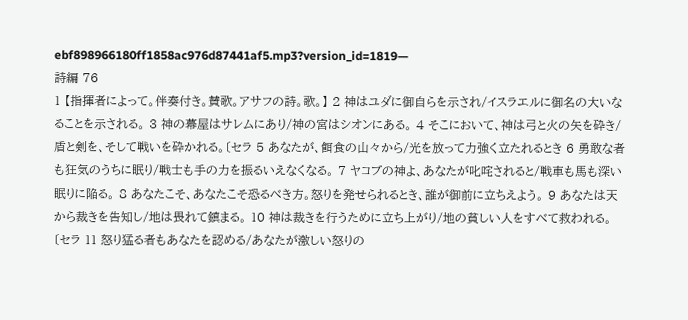ebf898966180ff1858ac976d87441af5.mp3?version_id=1819—
詩編 76
1 【指揮者によって。伴奏付き。賛歌。アサフの詩。歌。】 2 神はユダに御自らを示され/イスラエルに御名の大いなることを示される。 3 神の幕屋はサレムにあり/神の宮はシオンにある。 4 そこにおいて、神は弓と火の矢を砕き/盾と剣を、そして戦いを砕かれる。〔セラ 5 あなたが、餌食の山々から/光を放って力強く立たれるとき 6 勇敢な者も狂気のうちに眠り/戦士も手の力を振るいえなくなる。 7 ヤコブの神よ、あなたが叱咤されると/戦車も馬も深い眠りに陥る。 8 あなたこそ、あなたこそ恐るべき方。怒りを発せられるとき、誰が御前に立ちえよう。 9 あなたは天から裁きを告知し/地は畏れて鎮まる。 10 神は裁きを行うために立ち上がり/地の貧しい人をすべて救われる。〔セラ 11 怒り猛る者もあなたを認める/あなたが激しい怒りの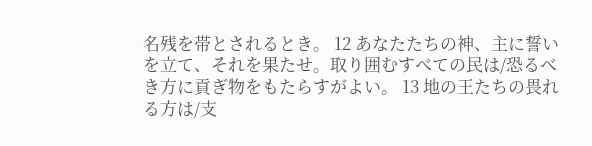名残を帯とされるとき。 12 あなたたちの神、主に誓いを立て、それを果たせ。取り囲むすべての民は/恐るべき方に貢ぎ物をもたらすがよい。 13 地の王たちの畏れる方は/支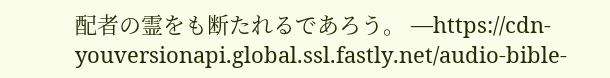配者の霊をも断たれるであろう。 —https://cdn-youversionapi.global.ssl.fastly.net/audio-bible-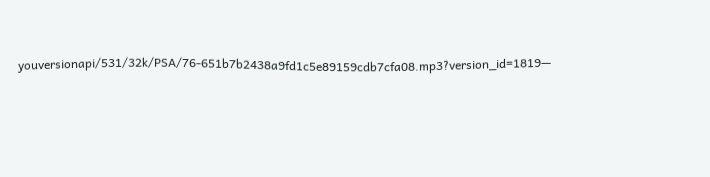youversionapi/531/32k/PSA/76-651b7b2438a9fd1c5e89159cdb7cfa08.mp3?version_id=1819—